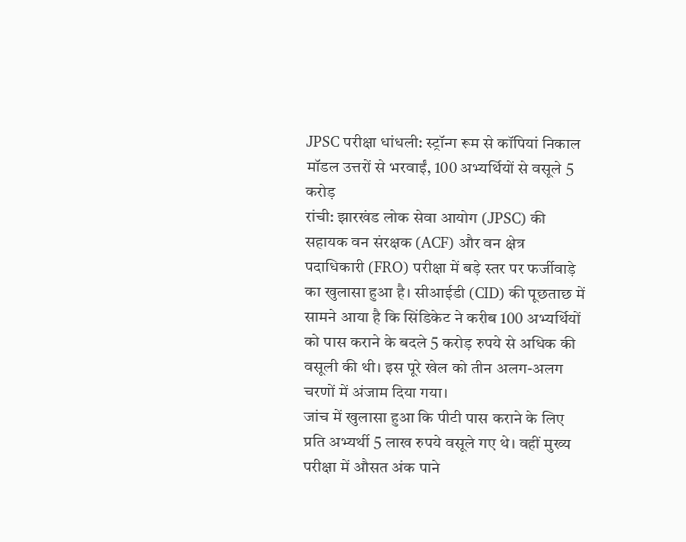JPSC परीक्षा धांधली: स्ट्रॉन्ग रूम से कॉपियां निकाल मॉडल उत्तरों से भरवाईं, 100 अभ्यर्थियों से वसूले 5 करोड़
रांची: झारखंड लोक सेवा आयोग (JPSC) की सहायक वन संरक्षक (ACF) और वन क्षेत्र पदाधिकारी (FRO) परीक्षा में बड़े स्तर पर फर्जीवाड़े का खुलासा हुआ है। सीआईडी (CID) की पूछताछ में सामने आया है कि सिंडिकेट ने करीब 100 अभ्यर्थियों को पास कराने के बदले 5 करोड़ रुपये से अधिक की वसूली की थी। इस पूरे खेल को तीन अलग-अलग चरणों में अंजाम दिया गया।
जांच में खुलासा हुआ कि पीटी पास कराने के लिए प्रति अभ्यर्थी 5 लाख रुपये वसूले गए थे। वहीं मुख्य परीक्षा में औसत अंक पाने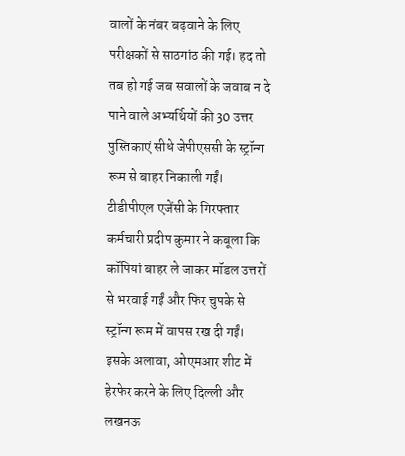वालों के नंबर बढ़वाने के लिए परीक्षकों से साठगांठ की गई। हद तो तब हो गई जब सवालों के जवाब न दे पाने वाले अभ्यर्थियों की 30 उत्तर पुस्तिकाएं सीधे जेपीएससी के स्ट्रॉन्ग रूम से बाहर निकाली गईं। टीडीपीएल एजेंसी के गिरफ्तार कर्मचारी प्रदीप कुमार ने कबूला कि कॉपियां बाहर ले जाकर मॉडल उत्तरों से भरवाई गईं और फिर चुपके से स्ट्रॉन्ग रूम में वापस रख दी गईं।
इसके अलावा, ओएमआर शीट में हेरफेर करने के लिए दिल्ली और लखनऊ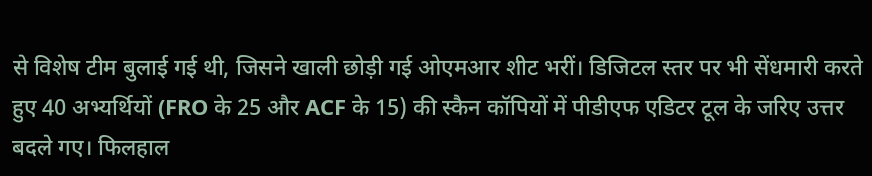से विशेष टीम बुलाई गई थी, जिसने खाली छोड़ी गई ओएमआर शीट भरीं। डिजिटल स्तर पर भी सेंधमारी करते हुए 40 अभ्यर्थियों (FRO के 25 और ACF के 15) की स्कैन कॉपियों में पीडीएफ एडिटर टूल के जरिए उत्तर बदले गए। फिलहाल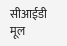सीआईडी मूल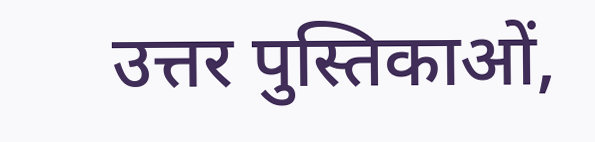उत्तर पुस्तिकाओं,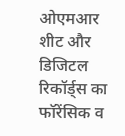ओएमआर शीट और डिजिटल रिकॉर्ड्स का फॉरेंसिक व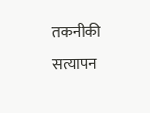तकनीकी सत्यापन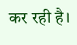कर रही है।